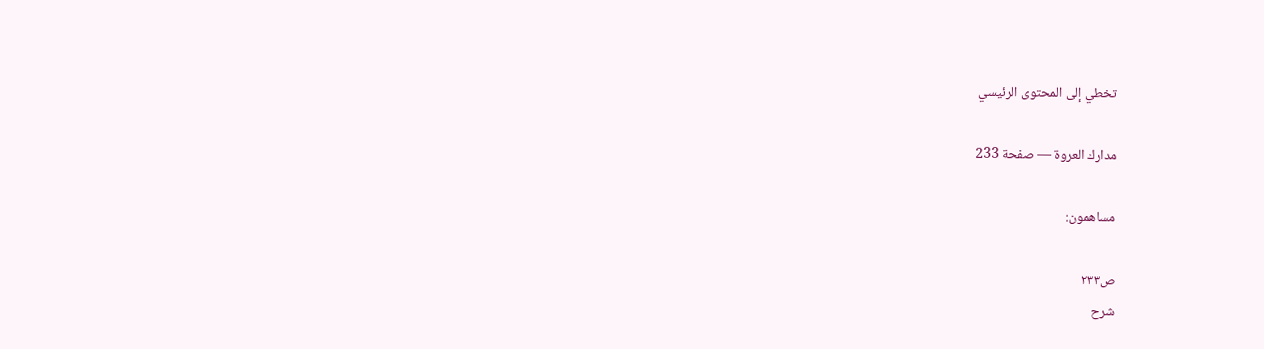تخطي إلى المحتوى الرئيسي

مدارك العروة — صفحة 233

مساهمون:

ص٢٣٣
شرح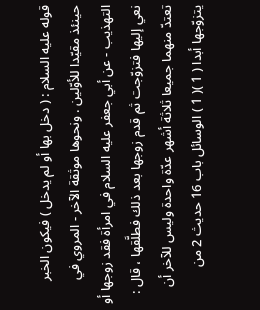قوله عليه السلام : ( دخل بها أو لم يدخل ) فيكون الخبر حينئذ مقيّدا للأوّلين . ونحوها موثقة الآخر - المروي في التهذيب - عن أبي جعفر عليه السلام في امرأة فقد زوجها أو نعي إليها فتزوّجت ثم قدم زوجها بعد ذلك فطلَّقها ، قال : تعتدّ منهما جميعا ثلاثة أشهر عدّة واحدة وليس للآخر أن يتزوّجها أبدا ( 1 )( 1 ) الوسائل باب 16 حديث 2 من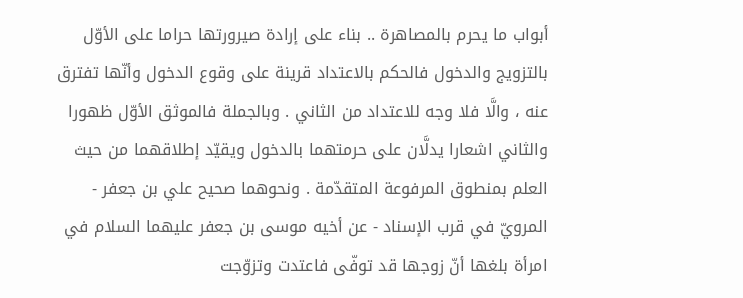أبواب ما يحرم بالمصاهرة .. بناء على إرادة صيرورتها حراما على الأوّل بالتزويج والدخول فالحكم بالاعتداد قرينة على وقوع الدخول وأنّها تفترق عنه ، والَّا فلا وجه للاعتداد من الثاني . وبالجملة فالموثق الأوّل ظهورا والثاني اشعارا يدلَّان على حرمتهما بالدخول ويقيّد إطلاقهما من حيث العلم بمنطوق المرفوعة المتقدّمة . ونحوهما صحيح علي بن جعفر - المرويّ في قرب الإسناد - عن أخيه موسى بن جعفر عليهما السلام في امرأة بلغها أنّ زوجها قد توفّى فاعتدت وتزوّجت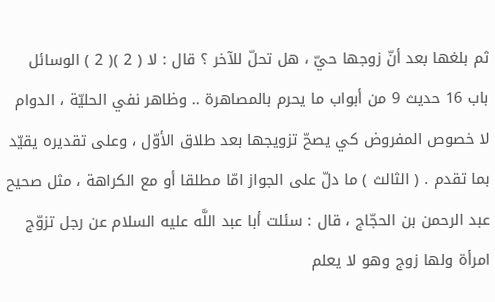ثم بلغها بعد أنّ زوجها حيّ ، هل تحلّ للآخر ؟ قال : لا ( 2 )( 2 ) الوسائل باب 16 حديث 9 من أبواب ما يحرم بالمصاهرة .. وظاهر نفي الحليّة ، الدوام لا خصوص المفروض كي يصحّ تزويجها بعد طلاق الأوّل ، وعلى تقديره يقيّد بما تقدم . ( الثالث ) ما دلّ على الجواز امّا مطلقا أو مع الكراهة ، مثل صحيح عبد الرحمن بن الحجّاج ، قال : سئلت أبا عبد اللَّه عليه السلام عن رجل تزوّج امرأة ولها زوج وهو لا يعلم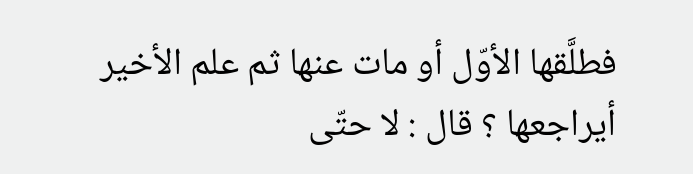فطلَّقها الأوّل أو مات عنها ثم علم الأخير أيراجعها ؟ قال : لا حتّى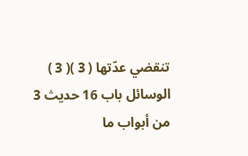تنقضي عدّتها ( 3 )( 3 ) الوسائل باب 16 حديث 3 من أبواب ما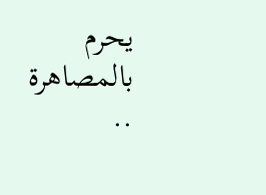يحرم بالمصاهرة ..